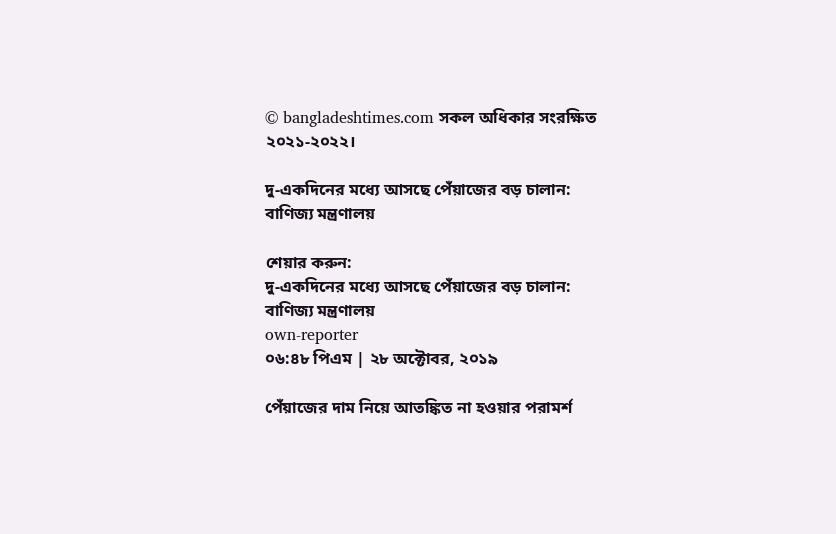© bangladeshtimes.com সকল অধিকার সংরক্ষিত ২০২১-২০২২।

দু-একদিনের মধ্যে আসছে পেঁয়াজের বড় চালান: বাণিজ্য মন্ত্রণালয়

শেয়ার করুন:
দু-একদিনের মধ্যে আসছে পেঁয়াজের বড় চালান: বাণিজ্য মন্ত্রণালয়
own-reporter
০৬:৪৮ পিএম | ২৮ অক্টোবর, ২০১৯

পেঁয়াজের দাম নিয়ে আতঙ্কিত না হওয়ার পরামর্শ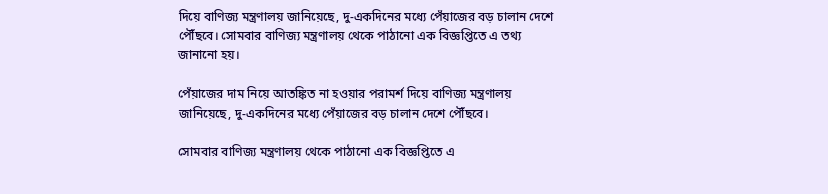দিয়ে বাণিজ্য মন্ত্রণালয় জানিয়েছে, দু-একদিনের মধ্যে পেঁয়াজের বড় চালান দেশে পৌঁছবে। সোমবার বাণিজ্য মন্ত্রণালয় থেকে পাঠানো এক বিজ্ঞপ্তিতে এ তথ্য জানানো হয়।

পেঁয়াজের দাম নিয়ে আতঙ্কিত না হওয়ার পরামর্শ দিয়ে বাণিজ্য মন্ত্রণালয় জানিয়েছে, দু-একদিনের মধ্যে পেঁয়াজের বড় চালান দেশে পৌঁছবে।

সোমবার বাণিজ্য মন্ত্রণালয় থেকে পাঠানো এক বিজ্ঞপ্তিতে এ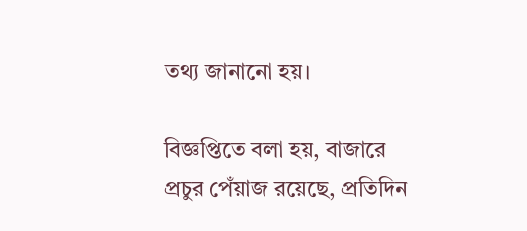তথ্য জানানো হয়।

বিজ্ঞপ্তিতে বলা হয়, বাজারে প্রচুর পেঁয়াজ রয়েছে, প্রতিদিন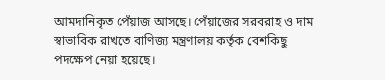আমদানিকৃত পেঁয়াজ আসছে। পেঁয়াজের সরবরাহ ও দাম স্বাভাবিক রাখতে বাণিজ্য মন্ত্রণালয় কর্তৃক বেশকিছু পদক্ষেপ নেয়া হয়েছে।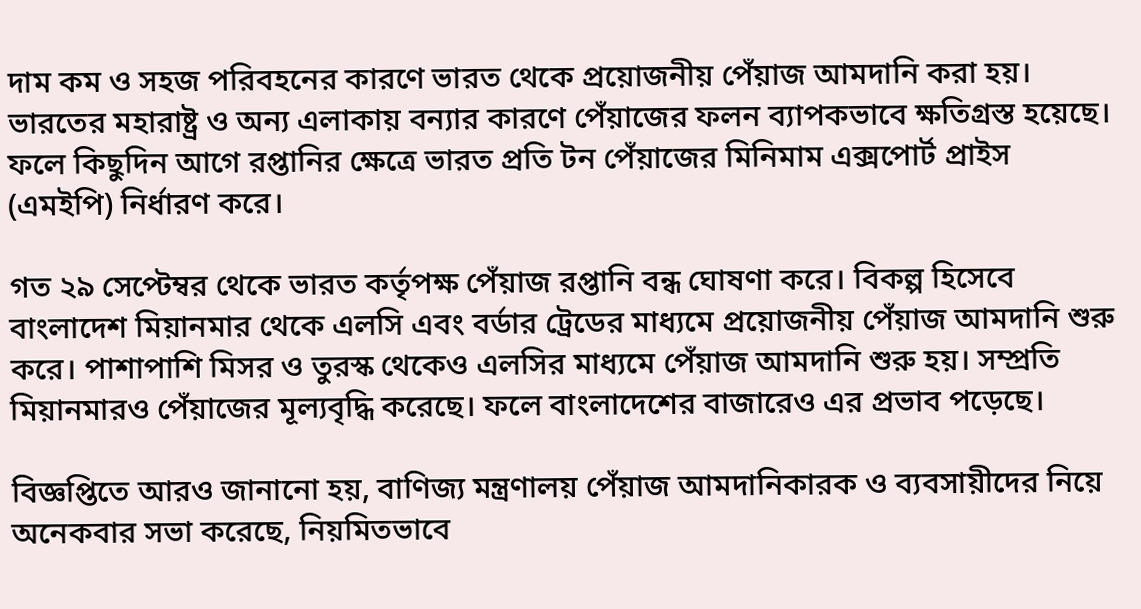দাম কম ও সহজ পরিবহনের কারণে ভারত থেকে প্রয়োজনীয় পেঁয়াজ আমদানি করা হয়। ভারতের মহারাষ্ট্র ও অন্য এলাকায় বন্যার কারণে পেঁয়াজের ফলন ব্যাপকভাবে ক্ষতিগ্রস্ত হয়েছে। ফলে কিছুদিন আগে রপ্তানির ক্ষেত্রে ভারত প্রতি টন পেঁয়াজের মিনিমাম এক্সপোর্ট প্রাইস (এমইপি) নির্ধারণ করে।

গত ২৯ সেপ্টেম্বর থেকে ভারত কর্তৃপক্ষ পেঁয়াজ রপ্তানি বন্ধ ঘোষণা করে। বিকল্প হিসেবে বাংলাদেশ মিয়ানমার থেকে এলসি এবং বর্ডার ট্রেডের মাধ্যমে প্রয়োজনীয় পেঁয়াজ আমদানি শুরু করে। পাশাপাশি মিসর ও তুরস্ক থেকেও এলসির মাধ্যমে পেঁয়াজ আমদানি শুরু হয়। সম্প্রতি মিয়ানমারও পেঁয়াজের মূল্যবৃদ্ধি করেছে। ফলে বাংলাদেশের বাজারেও এর প্রভাব পড়েছে।

বিজ্ঞপ্তিতে আরও জানানো হয়, বাণিজ্য মন্ত্রণালয় পেঁয়াজ আমদানিকারক ও ব্যবসায়ীদের নিয়ে অনেকবার সভা করেছে, নিয়মিতভাবে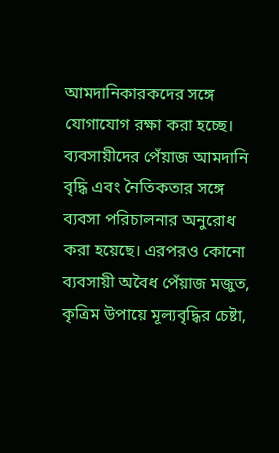আমদানিকারকদের সঙ্গে যোগাযোগ রক্ষা করা হচ্ছে। ব্যবসায়ীদের পেঁয়াজ আমদানি বৃদ্ধি এবং নৈতিকতার সঙ্গে ব্যবসা পরিচালনার অনুরোধ করা হয়েছে। এরপরও কোনো ব্যবসায়ী অবৈধ পেঁয়াজ মজুত, কৃত্রিম উপায়ে মূল্যবৃদ্ধির চেষ্টা,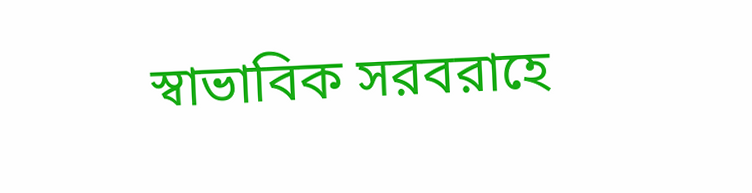স্বাভাবিক সরবরাহে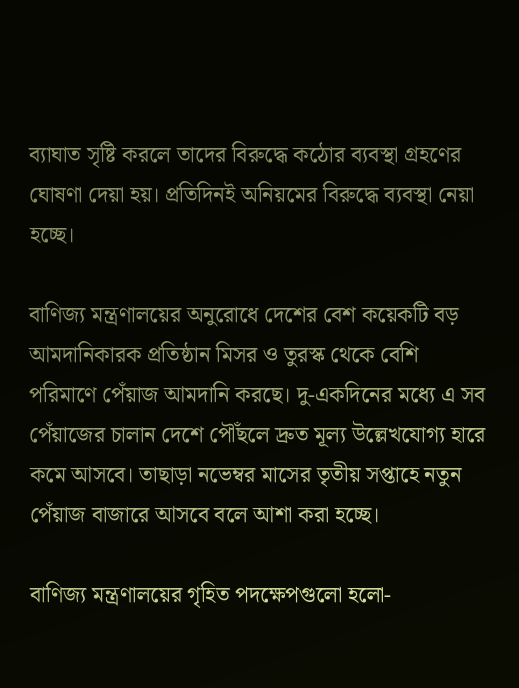ব্যাঘাত সৃষ্টি করলে তাদের বিরুদ্ধে কঠোর ব্যবস্থা গ্রহণের ঘোষণা দেয়া হয়। প্রতিদিনই অনিয়মের বিরুদ্ধে ব্যবস্থা নেয়া হচ্ছে।

বাণিজ্য মন্ত্রণালয়ের অনুরোধে দেশের বেশ কয়েকটি বড় আমদানিকারক প্রতিষ্ঠান মিসর ও তুরস্ক থেকে বেশি পরিমাণে পেঁয়াজ আমদানি করছে। দু-একদিনের মধ্যে এ সব পেঁয়াজের চালান দেশে পৌঁছলে দ্রুত মূল্য উল্লেখযোগ্য হারে কমে আসবে। তাছাড়া নভেম্বর মাসের তৃতীয় সপ্তাহে নতুন পেঁয়াজ বাজারে আসবে বলে আশা করা হচ্ছে।

বাণিজ্য মন্ত্রণালয়ের গৃহিত পদক্ষেপগুলো হলো-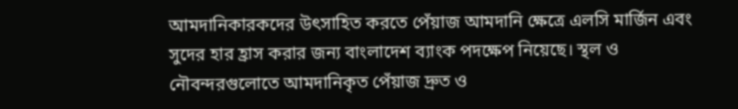আমদানিকারকদের উৎসাহিত করতে পেঁয়াজ আমদানি ক্ষেত্রে এলসি মার্জিন এবং সুদের হার হ্রাস করার জন্য বাংলাদেশ ব্যাংক পদক্ষেপ নিয়েছে। স্থল ও নৌবন্দরগুলোতে আমদানিকৃত পেঁয়াজ দ্রুত ও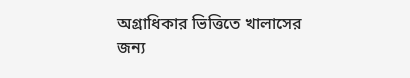অগ্রাধিকার ভিত্তিতে খালাসের জন্য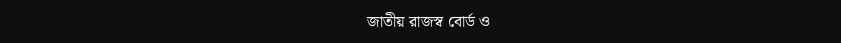জাতীয় রাজস্ব বোর্ড ও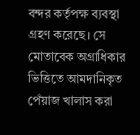বন্দর কর্তৃপক্ষ ব্যবস্থা গ্রহণ করেছে। সে মোতাবেক অগ্রাধিকার ভিত্তিতে আমদানিকৃত পেঁয়াজ খালাস করা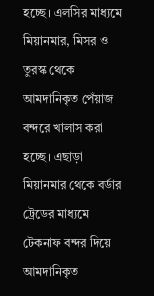হচ্ছে। এলসির মাধ্যমে মিয়ানমার, মিসর ও তুরস্ক থেকে আমদানিকৃত পেঁয়াজ বন্দরে খালাস করা হচ্ছে। এছাড়া মিয়ানমার থেকে বর্ডার ট্রেডের মাধ্যমে টেকনাফ বন্দর দিয়ে আমদানিকৃত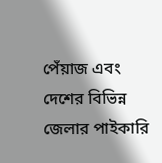পেঁয়াজ এবং দেশের বিভিন্ন জেলার পাইকারি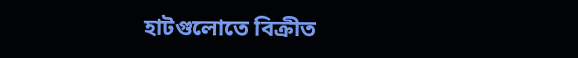হাটগুলোতে বিক্রীত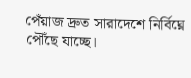পেঁয়াজ দ্রুত সারাদেশে নির্বিঘ্নে পৌঁছে যাচ্ছে।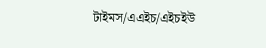টাইমস/এএইচ/এইচইউ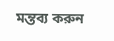মন্তব্য করুন